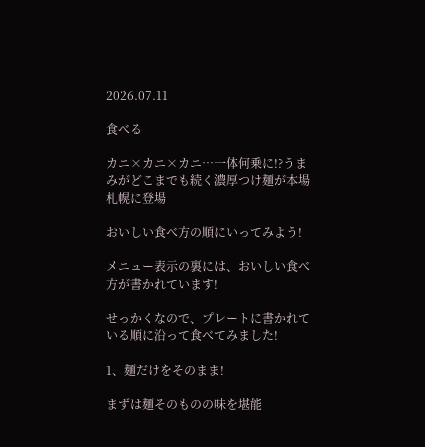2026.07.11

食べる

カニ×カニ×カニ…一体何乗に!?うまみがどこまでも続く濃厚つけ麺が本場札幌に登場

おいしい食べ方の順にいってみよう!

メニュー表示の裏には、おいしい食べ方が書かれています!

せっかくなので、プレートに書かれている順に沿って食べてみました!

1、麺だけをそのまま!

まずは麺そのものの味を堪能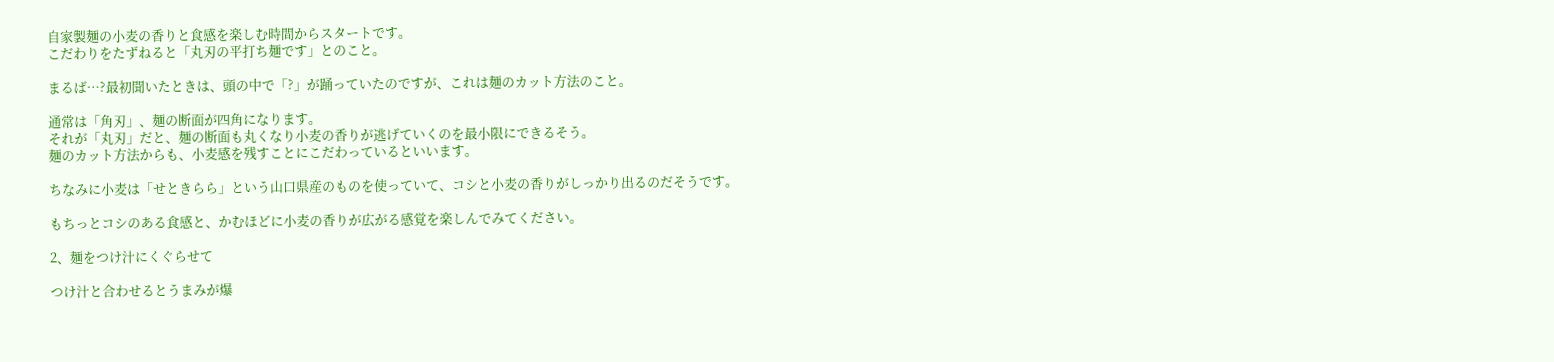自家製麺の小麦の香りと食感を楽しむ時間からスタートです。
こだわりをたずねると「丸刃の平打ち麺です」とのこと。

まるば…?最初聞いたときは、頭の中で「?」が踊っていたのですが、これは麺のカット方法のこと。

通常は「角刃」、麺の断面が四角になります。
それが「丸刃」だと、麺の断面も丸くなり小麦の香りが逃げていくのを最小限にできるそう。
麺のカット方法からも、小麦感を残すことにこだわっているといいます。

ちなみに小麦は「せときらら」という山口県産のものを使っていて、コシと小麦の香りがしっかり出るのだそうです。

もちっとコシのある食感と、かむほどに小麦の香りが広がる感覚を楽しんでみてください。

2、麺をつけ汁にくぐらせて

つけ汁と合わせるとうまみが爆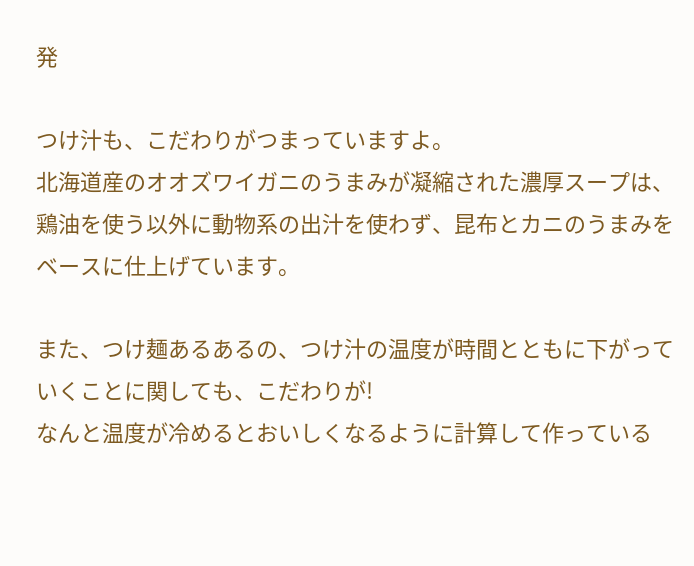発

つけ汁も、こだわりがつまっていますよ。
北海道産のオオズワイガニのうまみが凝縮された濃厚スープは、鶏油を使う以外に動物系の出汁を使わず、昆布とカニのうまみをベースに仕上げています。

また、つけ麺あるあるの、つけ汁の温度が時間とともに下がっていくことに関しても、こだわりが!
なんと温度が冷めるとおいしくなるように計算して作っている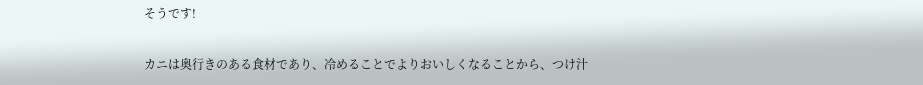そうです!

カニは奥行きのある食材であり、冷めることでよりおいしくなることから、つけ汁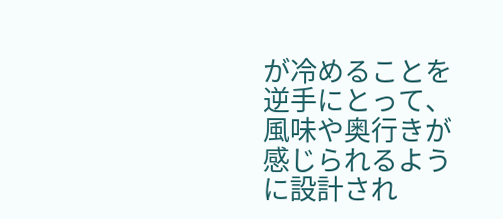が冷めることを逆手にとって、風味や奥行きが感じられるように設計され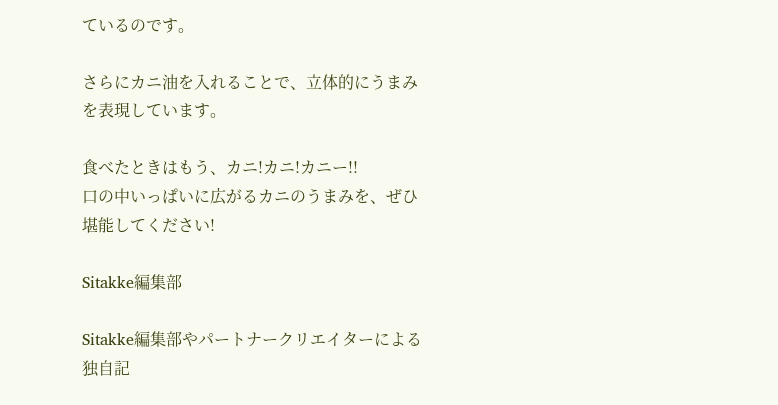ているのです。

さらにカニ油を入れることで、立体的にうまみを表現しています。

食べたときはもう、カニ!カニ!カニー!!
口の中いっぱいに広がるカニのうまみを、ぜひ堪能してください!

Sitakke編集部

Sitakke編集部やパートナークリエイターによる独自記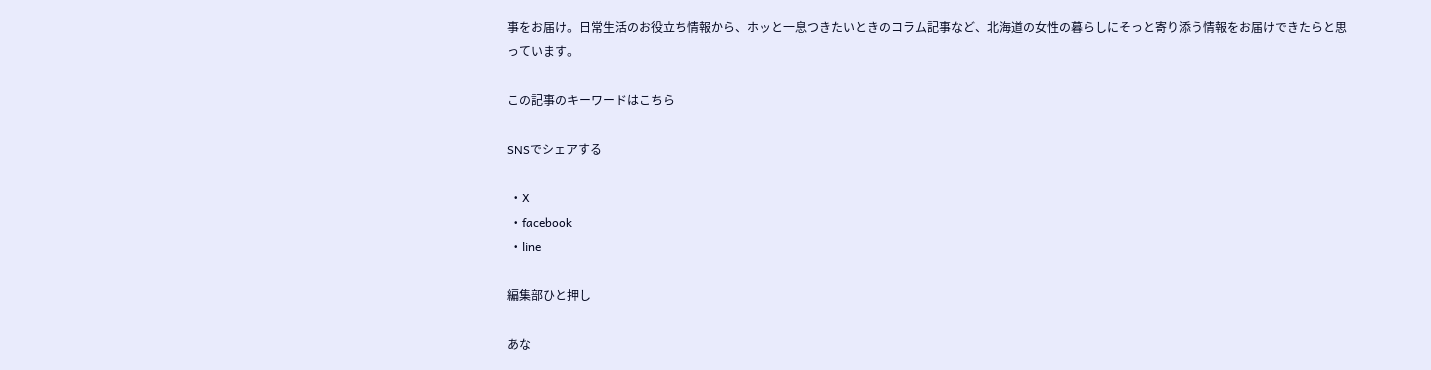事をお届け。日常生活のお役立ち情報から、ホッと一息つきたいときのコラム記事など、北海道の女性の暮らしにそっと寄り添う情報をお届けできたらと思っています。

この記事のキーワードはこちら

SNSでシェアする

  • X
  • facebook
  • line

編集部ひと押し

あな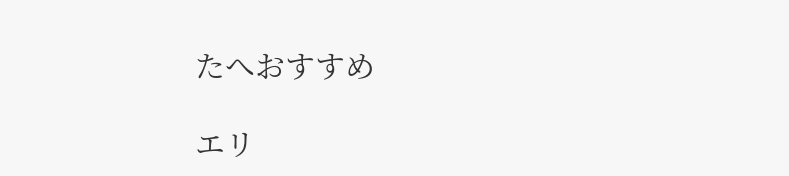たへおすすめ

エリ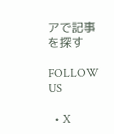アで記事を探す

FOLLOW US

  • X